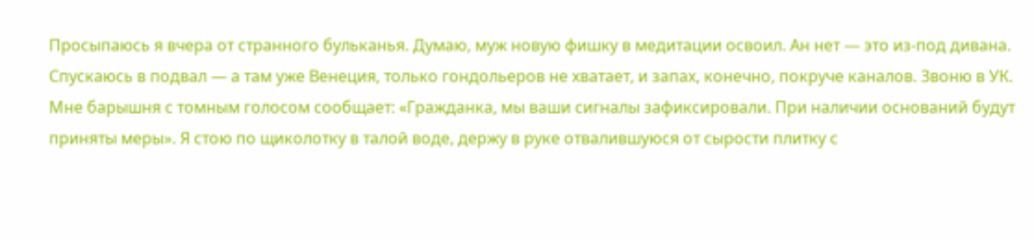Просыпаюсь я вчера от странного бульканья. Думаю, муж новую фишку в медитации освоил. Ан нет — это из-под дивана. Спускаюсь в подвал — а там уже Венеция, только гондольеров не хватает, и запах, конечно, покруче каналов. Звоню в УК. Мне барышня с томным голосом сообщает: «Гражданка, мы ваши сигналы зафиксировали. При наличии оснований будут приняты меры». Я стою по щиколотку в талой воде, держу в руке отвалившуюся от сырости плитку с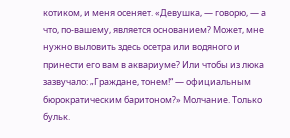котиком, и меня осеняет. «Девушка, — говорю, — а что, по-вашему, является основанием? Может, мне нужно выловить здесь осетра или водяного и принести его вам в аквариуме? Или чтобы из люка зазвучало: „Граждане, тонем!“ — официальным бюрократическим баритоном?» Молчание. Только бульк.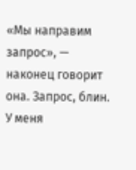«Мы направим запрос», — наконец говорит она. Запрос, блин. У меня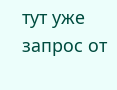тут уже запрос от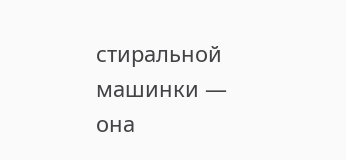стиральной машинки — она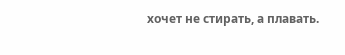хочет не стирать, а плавать.